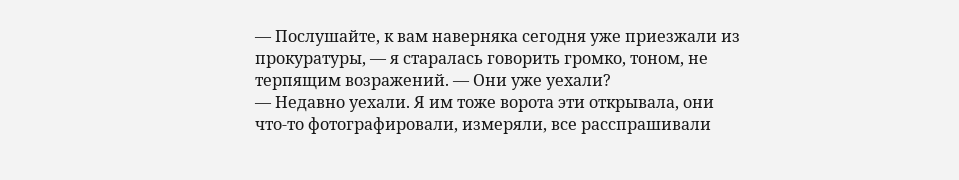— Послушайте, к вам наверняка сегодня уже приезжали из прокуратуры, — я старалась говорить громко, тоном, не терпящим возражений. — Они уже уехали?
— Недавно уехали. Я им тоже ворота эти открывала, они что-то фотографировали, измеряли, все расспрашивали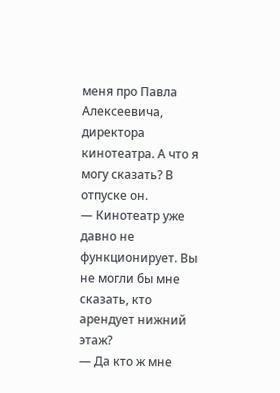меня про Павла Алексеевича, директора кинотеатра. А что я могу сказать? В отпуске он.
— Кинотеатр уже давно не функционирует. Вы не могли бы мне сказать, кто арендует нижний этаж?
— Да кто ж мне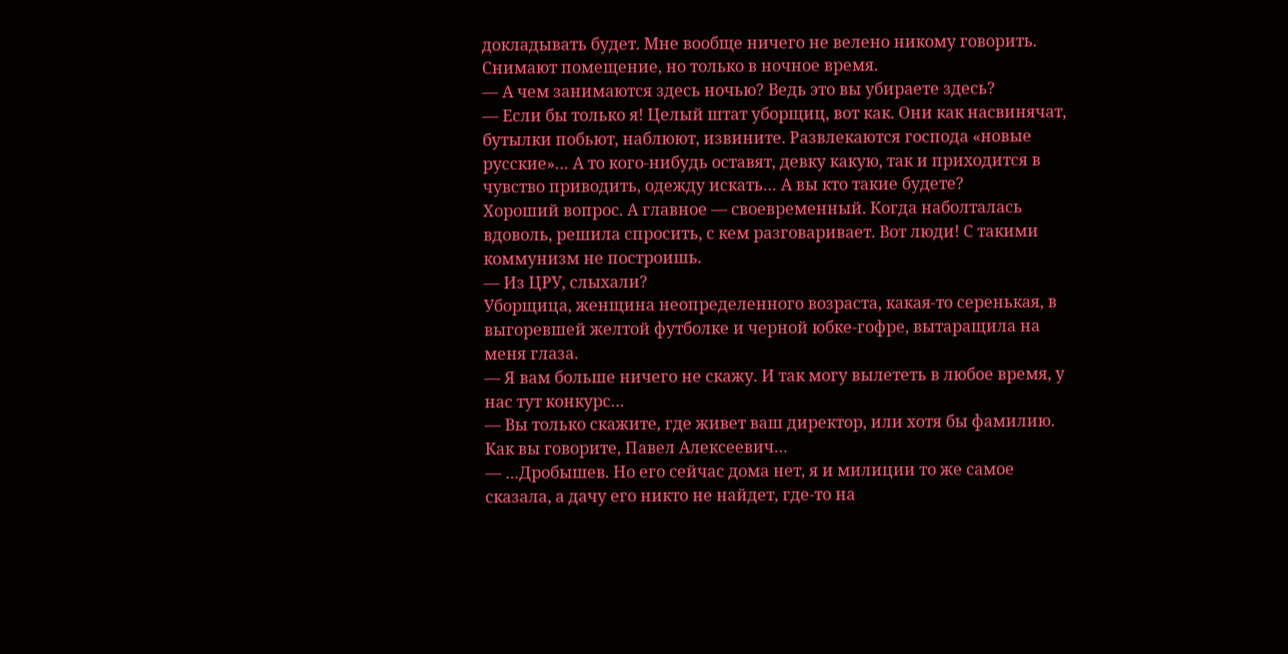докладывать будет. Мне вообще ничего не велено никому говорить. Снимают помещение, но только в ночное время.
— А чем занимаются здесь ночью? Ведь это вы убираете здесь?
— Если бы только я! Целый штат уборщиц, вот как. Они как насвинячат, бутылки побьют, наблюют, извините. Развлекаются господа «новые русские»… А то кого-нибудь оставят, девку какую, так и приходится в чувство приводить, одежду искать… А вы кто такие будете?
Хороший вопрос. А главное — своевременный. Когда наболталась вдоволь, решила спросить, с кем разговаривает. Вот люди! С такими коммунизм не построишь.
— Из ЦРУ, слыхали?
Уборщица, женщина неопределенного возраста, какая-то серенькая, в выгоревшей желтой футболке и черной юбке-гофре, вытаращила на меня глаза.
— Я вам больше ничего не скажу. И так могу вылететь в любое время, у нас тут конкурс…
— Вы только скажите, где живет ваш директор, или хотя бы фамилию. Как вы говорите, Павел Алексеевич…
— …Дробышев. Но его сейчас дома нет, я и милиции то же самое сказала, а дачу его никто не найдет, где-то на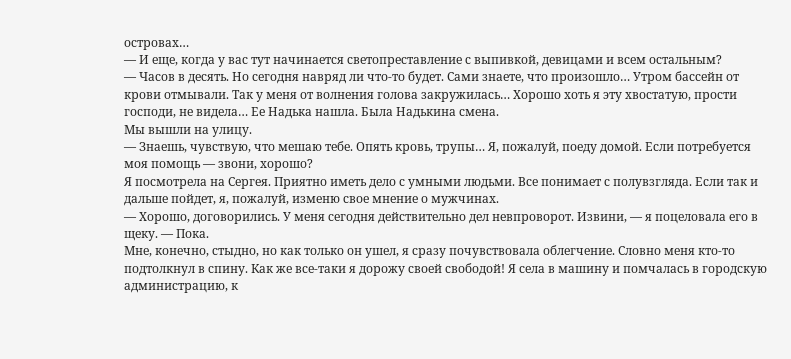островах…
— И еще, когда у вас тут начинается светопреставление с выпивкой, девицами и всем остальным?
— Часов в десять. Но сегодня навряд ли что-то будет. Сами знаете, что произошло… Утром бассейн от крови отмывали. Так у меня от волнения голова закружилась… Хорошо хоть я эту хвостатую, прости господи, не видела… Ее Надька нашла. Была Надькина смена.
Мы вышли на улицу.
— Знаешь, чувствую, что мешаю тебе. Опять кровь, трупы… Я, пожалуй, поеду домой. Если потребуется моя помощь — звони, хорошо?
Я посмотрела на Сергея. Приятно иметь дело с умными людьми. Все понимает с полувзгляда. Если так и дальше пойдет, я, пожалуй, изменю свое мнение о мужчинах.
— Хорошо, договорились. У меня сегодня действительно дел невпроворот. Извини, — я поцеловала его в щеку. — Пока.
Мне, конечно, стыдно, но как только он ушел, я сразу почувствовала облегчение. Словно меня кто-то подтолкнул в спину. Как же все-таки я дорожу своей свободой! Я села в машину и помчалась в городскую администрацию, к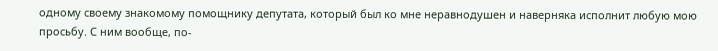одному своему знакомому помощнику депутата, который был ко мне неравнодушен и наверняка исполнит любую мою просьбу. С ним вообще, по-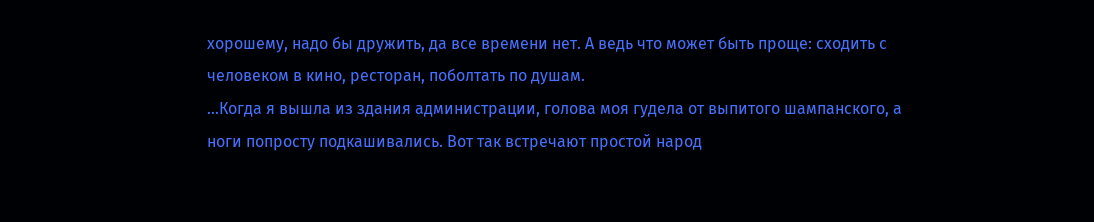хорошему, надо бы дружить, да все времени нет. А ведь что может быть проще: сходить с человеком в кино, ресторан, поболтать по душам.
…Когда я вышла из здания администрации, голова моя гудела от выпитого шампанского, а ноги попросту подкашивались. Вот так встречают простой народ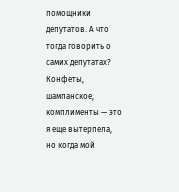помощники депутатов. А что тогда говорить о самих депутатах? Конфеты, шампанское, комплименты — это я еще вытерпела, но когда мой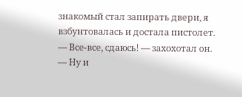знакомый стал запирать двери, я взбунтовалась и достала пистолет.
— Все-все, сдаюсь! — захохотал он. — Ну и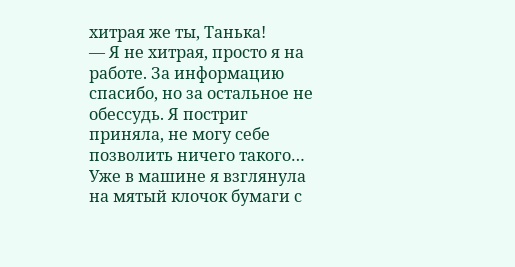хитрая же ты, Танька!
— Я не хитрая, просто я на работе. За информацию спасибо, но за остальное не обессудь. Я постриг приняла, не могу себе позволить ничего такого…
Уже в машине я взглянула на мятый клочок бумаги с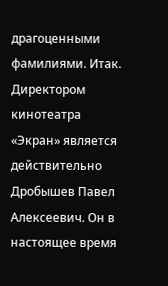драгоценными фамилиями. Итак. Директором кинотеатра «Экран» является действительно Дробышев Павел Алексеевич. Он в настоящее время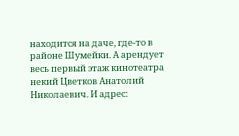находится на даче, где-то в районе Шумейки. А арендует весь первый этаж кинотеатра некий Цветков Анатолий Николаевич. И адрес: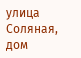улица Соляная, дом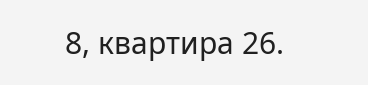8, квартира 26.